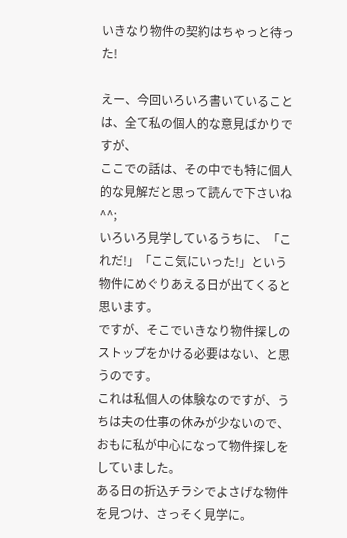いきなり物件の契約はちゃっと待った!

えー、今回いろいろ書いていることは、全て私の個人的な意見ばかりですが、
ここでの話は、その中でも特に個人的な見解だと思って読んで下さいね^^;
いろいろ見学しているうちに、「これだ!」「ここ気にいった!」という
物件にめぐりあえる日が出てくると思います。
ですが、そこでいきなり物件探しのストップをかける必要はない、と思うのです。
これは私個人の体験なのですが、うちは夫の仕事の休みが少ないので、
おもに私が中心になって物件探しをしていました。
ある日の折込チラシでよさげな物件を見つけ、さっそく見学に。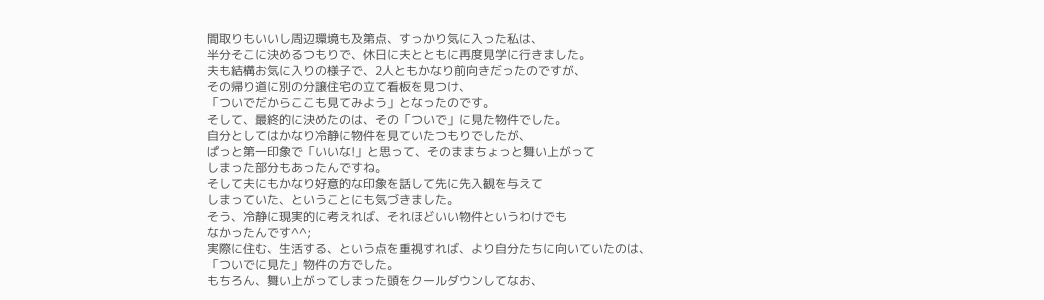間取りもいいし周辺環境も及第点、すっかり気に入った私は、
半分そこに決めるつもりで、休日に夫とともに再度見学に行きました。
夫も結構お気に入りの様子で、2人ともかなり前向きだったのですが、
その帰り道に別の分譲住宅の立て看板を見つけ、
「ついでだからここも見てみよう」となったのです。
そして、最終的に決めたのは、その「ついで」に見た物件でした。
自分としてはかなり冷静に物件を見ていたつもりでしたが、
ぱっと第一印象で「いいな!」と思って、そのままちょっと舞い上がって
しまった部分もあったんですね。
そして夫にもかなり好意的な印象を話して先に先入観を与えて
しまっていた、ということにも気づきました。
そう、冷静に現実的に考えれば、それほどいい物件というわけでも
なかったんです^^;
実際に住む、生活する、という点を重視すれば、より自分たちに向いていたのは、
「ついでに見た」物件の方でした。
もちろん、舞い上がってしまった頭をクールダウンしてなお、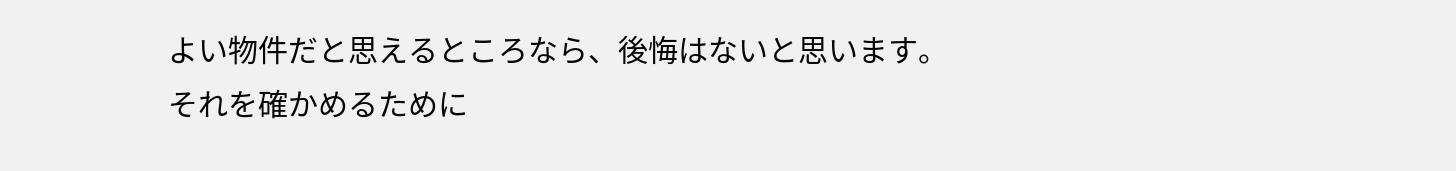よい物件だと思えるところなら、後悔はないと思います。
それを確かめるために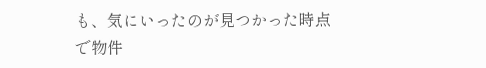も、気にいったのが見つかった時点で物件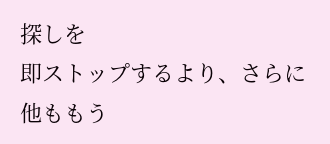探しを
即ストップするより、さらに他ももう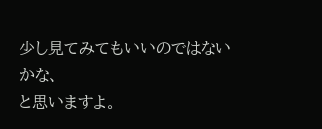少し見てみてもいいのではないかな、
と思いますよ。